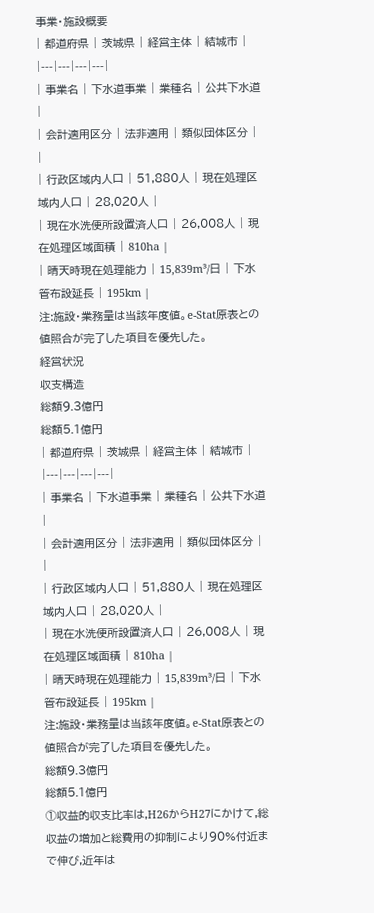事業・施設概要
| 都道府県 | 茨城県 | 経営主体 | 結城市 |
|---|---|---|---|
| 事業名 | 下水道事業 | 業種名 | 公共下水道 |
| 会計適用区分 | 法非適用 | 類似団体区分 | |
| 行政区域内人口 | 51,880人 | 現在処理区域内人口 | 28,020人 |
| 現在水洗便所設置済人口 | 26,008人 | 現在処理区域面積 | 810ha |
| 晴天時現在処理能力 | 15,839m³/日 | 下水管布設延長 | 195km |
注:施設・業務量は当該年度値。e-Stat原表との値照合が完了した項目を優先した。
経営状況
収支構造
総額9.3億円
総額5.1億円
| 都道府県 | 茨城県 | 経営主体 | 結城市 |
|---|---|---|---|
| 事業名 | 下水道事業 | 業種名 | 公共下水道 |
| 会計適用区分 | 法非適用 | 類似団体区分 | |
| 行政区域内人口 | 51,880人 | 現在処理区域内人口 | 28,020人 |
| 現在水洗便所設置済人口 | 26,008人 | 現在処理区域面積 | 810ha |
| 晴天時現在処理能力 | 15,839m³/日 | 下水管布設延長 | 195km |
注:施設・業務量は当該年度値。e-Stat原表との値照合が完了した項目を優先した。
総額9.3億円
総額5.1億円
①収益的収支比率は,H26からH27にかけて,総収益の増加と総費用の抑制により90%付近まで伸び,近年は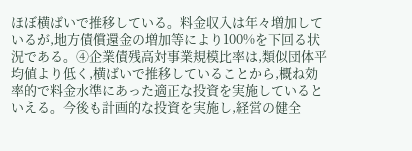ほぼ横ばいで推移している。料金収入は年々増加しているが,地方債償還金の増加等により100%を下回る状況である。④企業債残高対事業規模比率は,類似団体平均値より低く,横ばいで推移していることから,概ね効率的で料金水準にあった適正な投資を実施しているといえる。今後も計画的な投資を実施し,経営の健全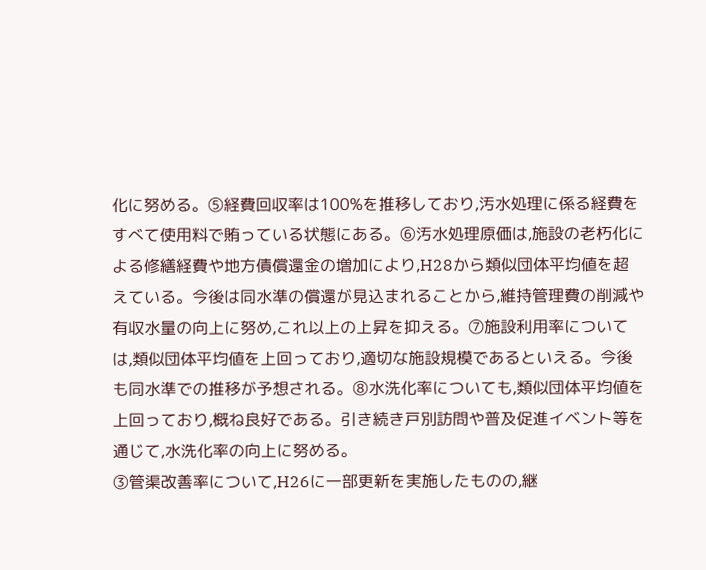化に努める。⑤経費回収率は100%を推移しており,汚水処理に係る経費をすべて使用料で賄っている状態にある。⑥汚水処理原価は,施設の老朽化による修繕経費や地方債償還金の増加により,H28から類似団体平均値を超えている。今後は同水準の償還が見込まれることから,維持管理費の削減や有収水量の向上に努め,これ以上の上昇を抑える。⑦施設利用率については,類似団体平均値を上回っており,適切な施設規模であるといえる。今後も同水準での推移が予想される。⑧水洗化率についても,類似団体平均値を上回っており,概ね良好である。引き続き戸別訪問や普及促進イベント等を通じて,水洗化率の向上に努める。
③管渠改善率について,H26に一部更新を実施したものの,継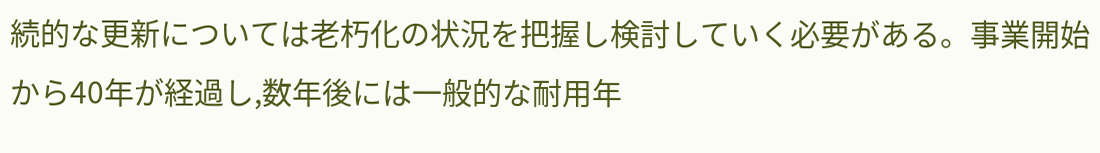続的な更新については老朽化の状況を把握し検討していく必要がある。事業開始から40年が経過し,数年後には一般的な耐用年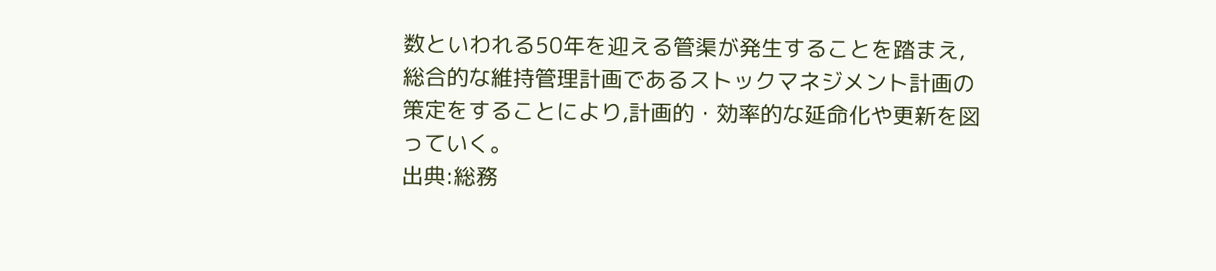数といわれる50年を迎える管渠が発生することを踏まえ,総合的な維持管理計画であるストックマネジメント計画の策定をすることにより,計画的・効率的な延命化や更新を図っていく。
出典:総務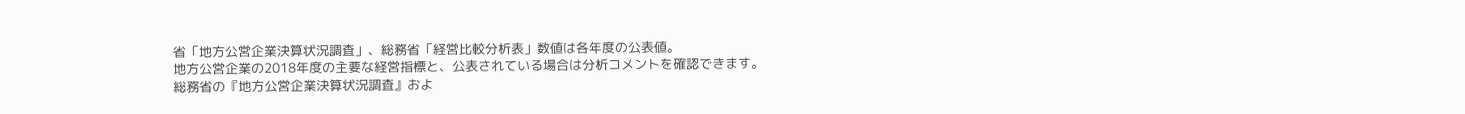省「地方公営企業決算状況調査」、総務省「経営比較分析表」数値は各年度の公表値。
地方公営企業の2018年度の主要な経営指標と、公表されている場合は分析コメントを確認できます。
総務省の『地方公営企業決算状況調査』およ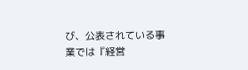び、公表されている事業では『経営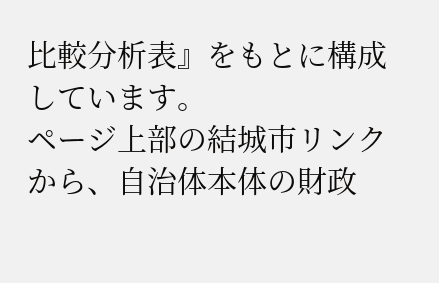比較分析表』をもとに構成しています。
ページ上部の結城市リンクから、自治体本体の財政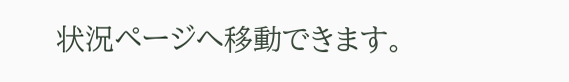状況ページへ移動できます。